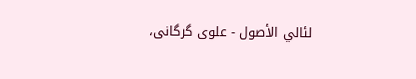لئالي الأصول - علوی گرگانی،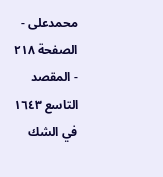محمدعلی - الصفحة ٢١٨ - المقصد التاسع ١٦٤٣ في الشك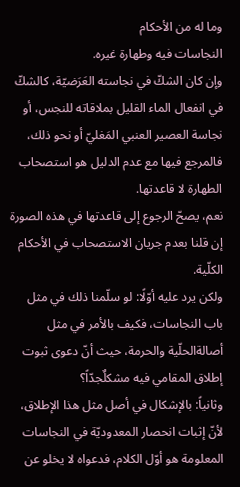وما له من الأحكام
النجاسات فيه وطهارة غيره.
وإن كان الشكّ في نجاسته العَرَضيّة، كالشكّ في انفعال الماء القليل بملاقاته للنجس، أو نجاسة العصير العنبي المَغليّ أو نحو ذلك، فالمرجع فيها مع عدم الدليل هو استصحاب الطهارة لا قاعدتها.
نعم، يصحّ الرجوع إلى قاعدتها في هذه الصورة إن قلنا بعدم جريان الاستصحاب في الأحكام الكلّية.
ولكن يرد عليه أوّلًا: لو سلّمنا ذلك في مثل باب النجاسات، فكيف بالأمر في مثل أصالةالحلّية والحرمة، حيث أنّ دعوى ثبوت إطلاق المقامي فيه مشكلٌجدّاً؟
وثانياً: بالإشكال في أصل مثل هذا الإطلاق، لأنّ إثبات انحصار المعدوديّة في النجاسات المعلومة هو أوّل الكلام، فدعواه لا يخلو عن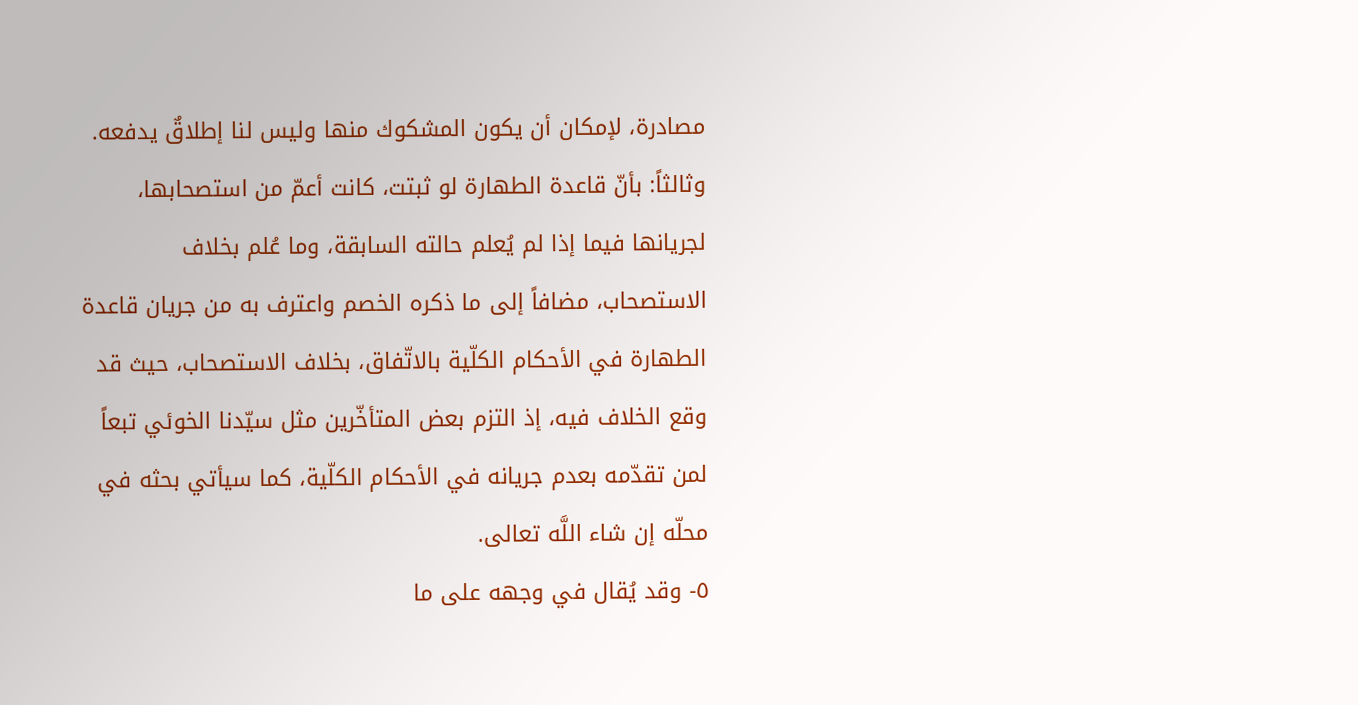مصادرة، لإمكان أن يكون المشكوك منها وليس لنا إطلاقٌ يدفعه.
وثالثاً: بأنّ قاعدة الطهارة لو ثبتت، كانت أعمّ من استصحابها، لجريانها فيما إذا لم يُعلم حالته السابقة، وما عُلم بخلاف الاستصحاب، مضافاً إلى ما ذكره الخصم واعترف به من جريان قاعدة الطهارة في الأحكام الكلّية بالاتّفاق، بخلاف الاستصحاب، حيث قد وقع الخلاف فيه، إذ التزم بعض المتأخّرين مثل سيّدنا الخوئي تبعاً لمن تقدّمه بعدم جريانه في الأحكام الكلّية، كما سيأتي بحثه في محلّه إن شاء اللَّه تعالى.
٥- وقد يُقال في وجهه على ما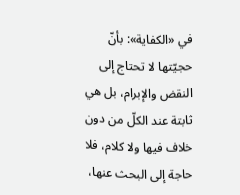في «الكفاية»: بأنّ حجيّتها لا تحتاج إلى النقض والإبرام، بل هي ثابتة عند الكلّ من دون خلاف فيها ولا كلام، فلا حاجة إلى البحث عنها،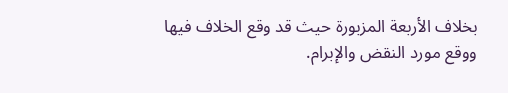بخلاف الأربعة المزبورة حيث قد وقع الخلاف فيها ووقع مورد النقض والإبرام.